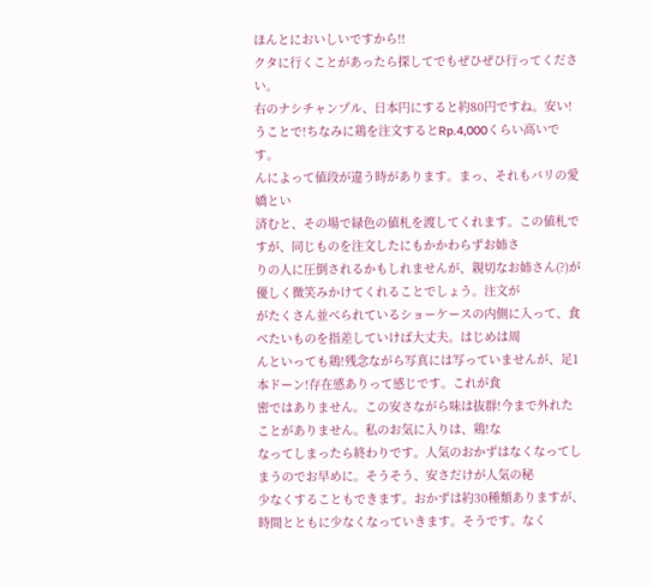ほんとにおいしいですから!!
クタに行くことがあったら探してでもぜひぜひ行ってください。
右のナシチャンプル、日本円にすると約80円ですね。安い!
うことで!ちなみに鶏を注文するとRp.4,000くらい高いです。
んによって値段が違う時があります。まっ、それもバリの愛嬌とい
済むと、その場で緑色の値札を渡してくれます。この値札ですが、同じものを注文したにもかかわらずお姉さ
りの人に圧倒されるかもしれませんが、親切なお姉さん(?)が優しく微笑みかけてくれることでしょう。注文が
がたくさん並べられているショーケースの内側に入って、食べたいものを指差していけば大丈夫。はじめは周
んといっても鶏!残念ながら写真には写っていませんが、足1本ドーン!存在感ありって感じです。これが食
密ではありません。この安さながら味は抜群!今まで外れたことがありません。私のお気に入りは、鶏!な
なってしまったら終わりです。人気のおかずはなくなってしまうのでお早めに。そうそう、安さだけが人気の秘
少なくすることもできます。おかずは約30種類ありますが、時間とともに少なくなっていきます。そうです。なく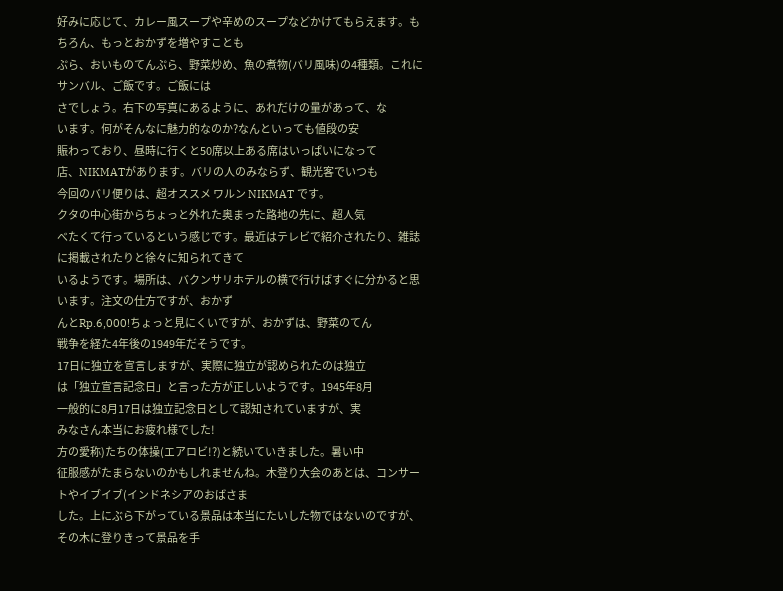好みに応じて、カレー風スープや辛めのスープなどかけてもらえます。もちろん、もっとおかずを増やすことも
ぷら、おいものてんぷら、野菜炒め、魚の煮物(バリ風味)の4種類。これにサンバル、ご飯です。ご飯には
さでしょう。右下の写真にあるように、あれだけの量があって、な
います。何がそんなに魅力的なのか?なんといっても値段の安
賑わっており、昼時に行くと50席以上ある席はいっぱいになって
店、NIKMATがあります。バリの人のみならず、観光客でいつも
今回のバリ便りは、超オススメ ワルン NIKMAT です。
クタの中心街からちょっと外れた奥まった路地の先に、超人気
べたくて行っているという感じです。最近はテレビで紹介されたり、雑誌に掲載されたりと徐々に知られてきて
いるようです。場所は、バクンサリホテルの横で行けばすぐに分かると思います。注文の仕方ですが、おかず
んとRp.6,000!ちょっと見にくいですが、おかずは、野菜のてん
戦争を経た4年後の1949年だそうです。
17日に独立を宣言しますが、実際に独立が認められたのは独立
は「独立宣言記念日」と言った方が正しいようです。1945年8月
一般的に8月17日は独立記念日として認知されていますが、実
みなさん本当にお疲れ様でした!
方の愛称)たちの体操(エアロビ!?)と続いていきました。暑い中
征服感がたまらないのかもしれませんね。木登り大会のあとは、コンサートやイブイブ(インドネシアのおばさま
した。上にぶら下がっている景品は本当にたいした物ではないのですが、その木に登りきって景品を手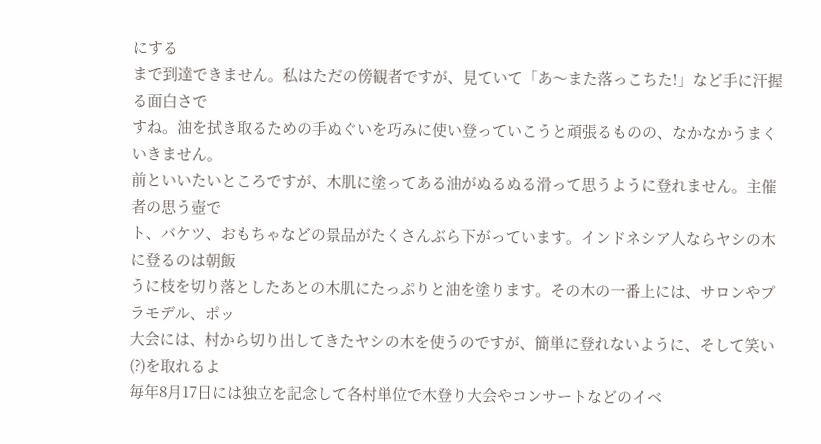にする
まで到達できません。私はただの傍観者ですが、見ていて「あ〜また落っこちた!」など手に汗握る面白さで
すね。油を拭き取るための手ぬぐいを巧みに使い登っていこうと頑張るものの、なかなかうまくいきません。
前といいたいところですが、木肌に塗ってある油がぬるぬる滑って思うように登れません。主催者の思う壺で
ト、バケツ、おもちゃなどの景品がたくさんぶら下がっています。インドネシア人ならヤシの木に登るのは朝飯
うに枝を切り落としたあとの木肌にたっぷりと油を塗ります。その木の一番上には、サロンやプラモデル、ポッ
大会には、村から切り出してきたヤシの木を使うのですが、簡単に登れないように、そして笑い(?)を取れるよ
毎年8月17日には独立を記念して各村単位で木登り大会やコンサートなどのイベ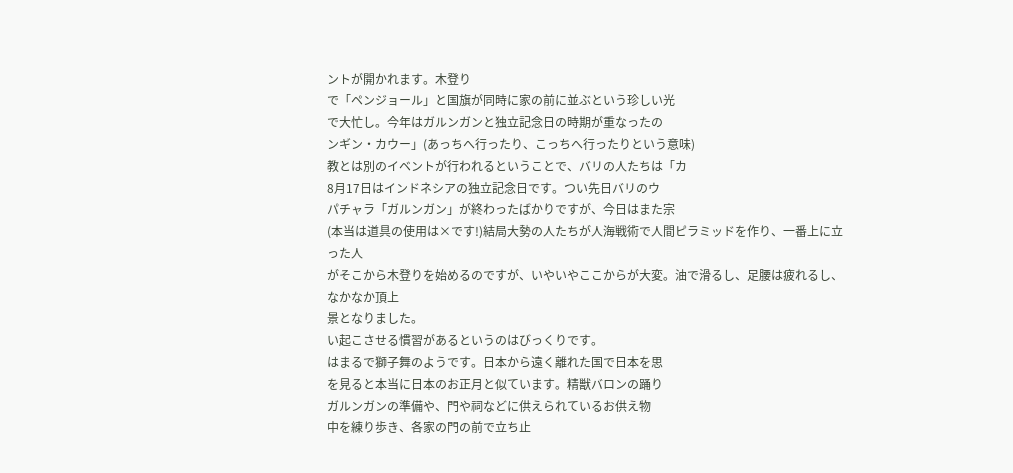ントが開かれます。木登り
で「ペンジョール」と国旗が同時に家の前に並ぶという珍しい光
で大忙し。今年はガルンガンと独立記念日の時期が重なったの
ンギン・カウー」(あっちへ行ったり、こっちへ行ったりという意味)
教とは別のイベントが行われるということで、バリの人たちは「カ
8月17日はインドネシアの独立記念日です。つい先日バリのウ
パチャラ「ガルンガン」が終わったばかりですが、今日はまた宗
(本当は道具の使用は×です!)結局大勢の人たちが人海戦術で人間ピラミッドを作り、一番上に立った人
がそこから木登りを始めるのですが、いやいやここからが大変。油で滑るし、足腰は疲れるし、なかなか頂上
景となりました。
い起こさせる慣習があるというのはびっくりです。
はまるで獅子舞のようです。日本から遠く離れた国で日本を思
を見ると本当に日本のお正月と似ています。精獣バロンの踊り
ガルンガンの準備や、門や祠などに供えられているお供え物
中を練り歩き、各家の門の前で立ち止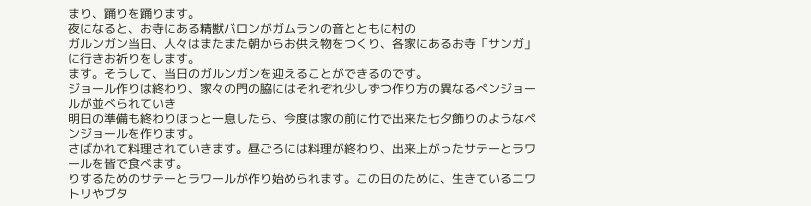まり、踊りを踊ります。
夜になると、お寺にある精獣バロンがガムランの音とともに村の
ガルンガン当日、人々はまたまた朝からお供え物をつくり、各家にあるお寺「サンガ」に行きお祈りをします。
ます。そうして、当日のガルンガンを迎えることができるのです。
ジョール作りは終わり、家々の門の脇にはそれぞれ少しずつ作り方の異なるぺンジョールが並べられていき
明日の準備も終わりほっと一息したら、今度は家の前に竹で出来た七夕飾りのようなペンジョールを作ります。
さばかれて料理されていきます。昼ごろには料理が終わり、出来上がったサテーとラワールを皆で食べます。
りするためのサテーとラワールが作り始められます。この日のために、生きているニワトリやブタ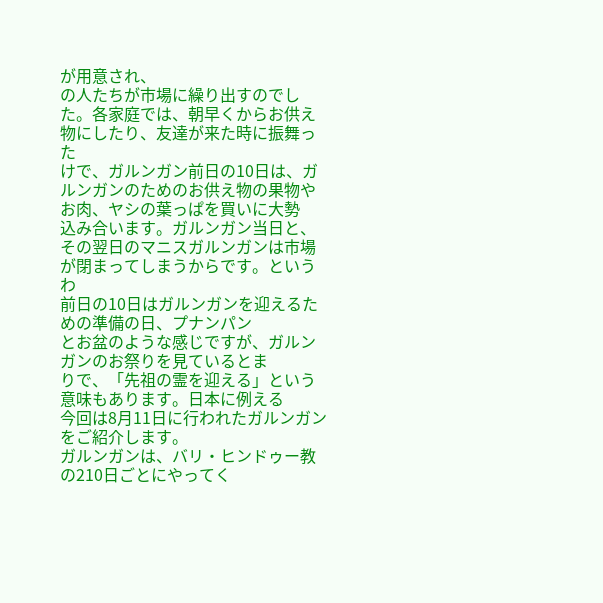が用意され、
の人たちが市場に繰り出すのでした。各家庭では、朝早くからお供え物にしたり、友達が来た時に振舞った
けで、ガルンガン前日の10日は、ガルンガンのためのお供え物の果物やお肉、ヤシの葉っぱを買いに大勢
込み合います。ガルンガン当日と、その翌日のマニスガルンガンは市場が閉まってしまうからです。というわ
前日の10日はガルンガンを迎えるための準備の日、プナンパン
とお盆のような感じですが、ガルンガンのお祭りを見ているとま
りで、「先祖の霊を迎える」という意味もあります。日本に例える
今回は8月11日に行われたガルンガンをご紹介します。
ガルンガンは、バリ・ヒンドゥー教の210日ごとにやってく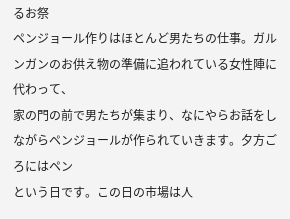るお祭
ペンジョール作りはほとんど男たちの仕事。ガルンガンのお供え物の準備に追われている女性陣に代わって、
家の門の前で男たちが集まり、なにやらお話をしながらペンジョールが作られていきます。夕方ごろにはペン
という日です。この日の市場は人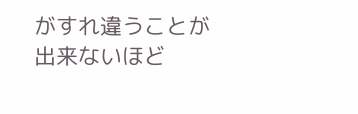がすれ違うことが出来ないほど